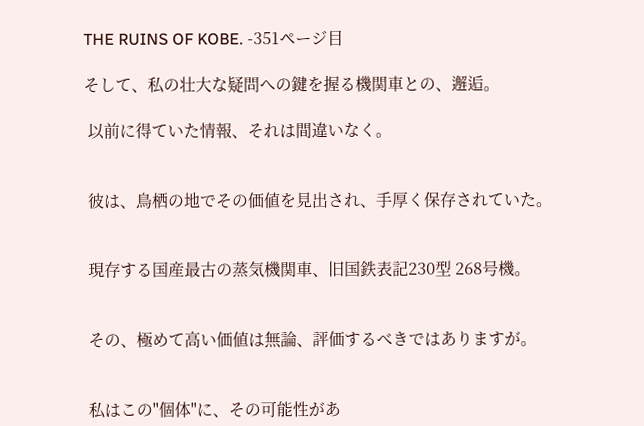THE RUINS OF KOBE. -351ページ目

そして、私の壮大な疑問への鍵を握る機関車との、邂逅。

 以前に得ていた情報、それは間違いなく。


 彼は、鳥栖の地でその価値を見出され、手厚く保存されていた。


 現存する国産最古の蒸気機関車、旧国鉄表記230型 268号機。


 その、極めて高い価値は無論、評価するべきではありますが。


 私はこの"個体"に、その可能性があ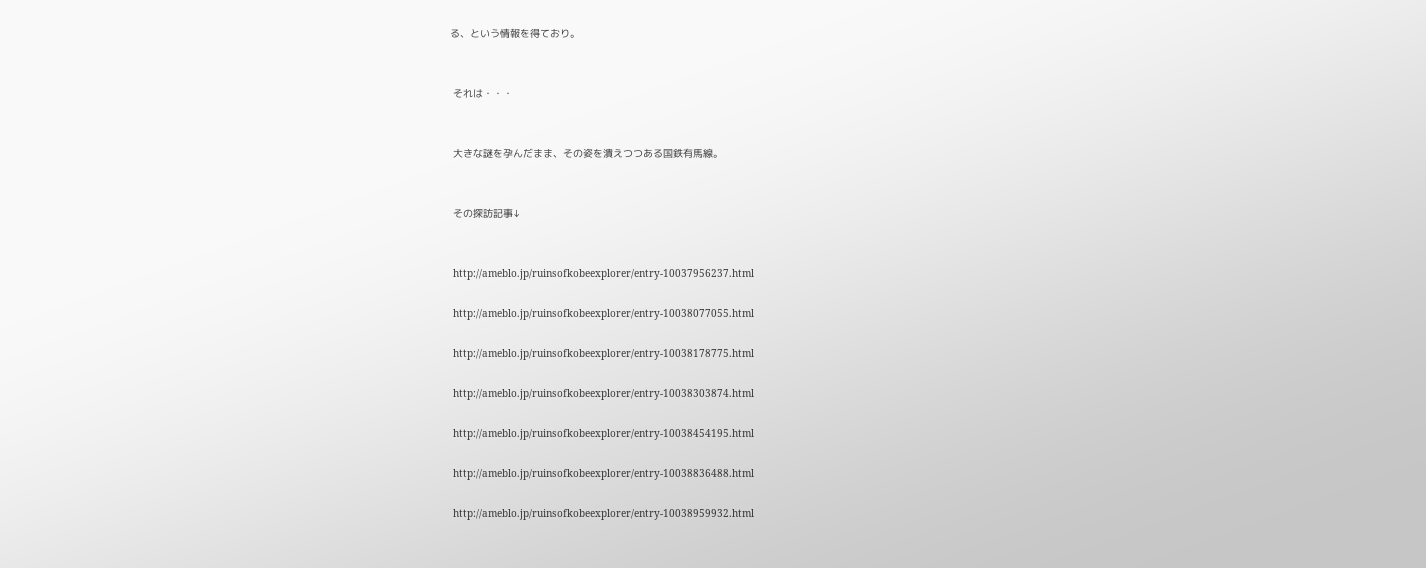る、という情報を得ており。


 それは・・・


 大きな謎を孕んだまま、その姿を潰えつつある国鉄有馬線。


 その探訪記事↓


 http://ameblo.jp/ruinsofkobeexplorer/entry-10037956237.html

 http://ameblo.jp/ruinsofkobeexplorer/entry-10038077055.html

 http://ameblo.jp/ruinsofkobeexplorer/entry-10038178775.html

 http://ameblo.jp/ruinsofkobeexplorer/entry-10038303874.html

 http://ameblo.jp/ruinsofkobeexplorer/entry-10038454195.html

 http://ameblo.jp/ruinsofkobeexplorer/entry-10038836488.html

 http://ameblo.jp/ruinsofkobeexplorer/entry-10038959932.html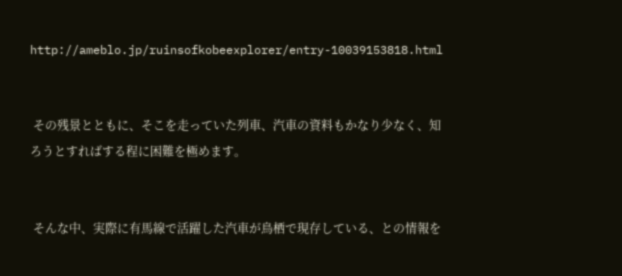http://ameblo.jp/ruinsofkobeexplorer/entry-10039153818.html


 その残景とともに、そこを走っていた列車、汽車の資料もかなり少なく、知ろうとすればする程に困難を極めます。


 そんな中、実際に有馬線で活躍した汽車が鳥栖で現存している、との情報を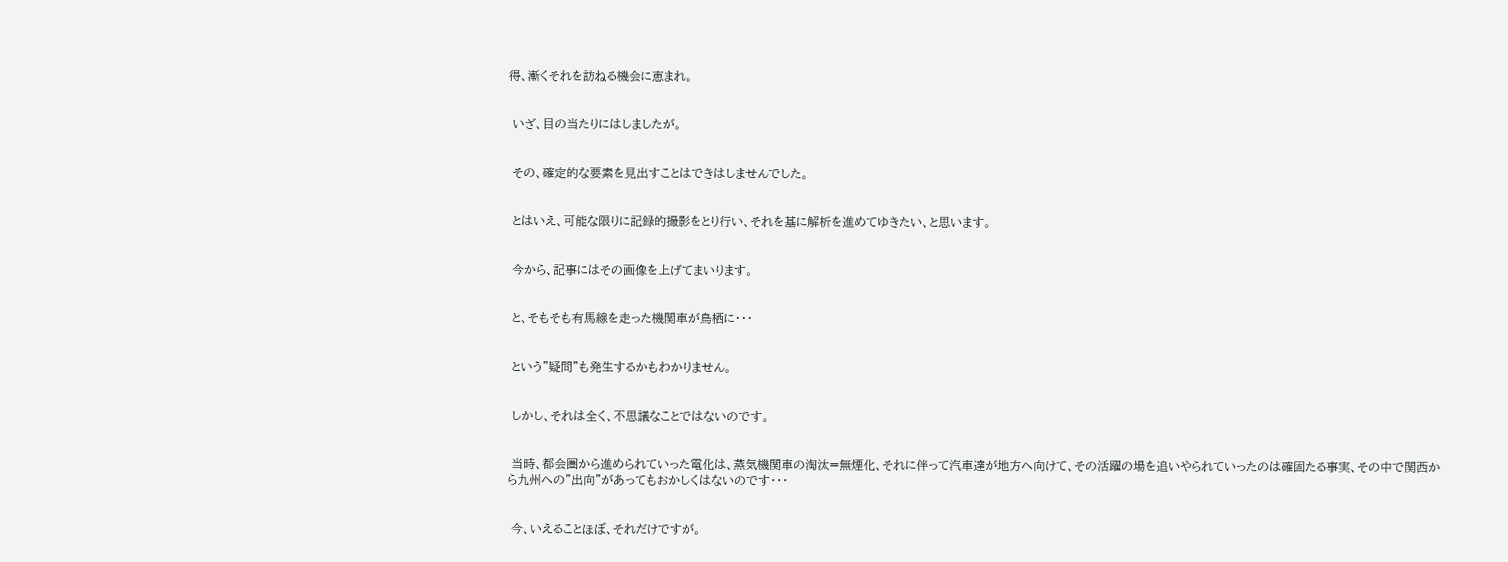得、漸くそれを訪ねる機会に恵まれ。


 いざ、目の当たりにはしましたが。


 その、確定的な要素を見出すことはできはしませんでした。


 とはいえ、可能な限りに記録的撮影をとり行い、それを基に解析を進めてゆきたい、と思います。


 今から、記事にはその画像を上げてまいります。


 と、そもそも有馬線を走った機関車が鳥栖に・・・


 という"疑問"も発生するかもわかりません。


 しかし、それは全く、不思議なことではないのです。


 当時、都会圏から進められていった電化は、蒸気機関車の淘汰=無煙化、それに伴って汽車達が地方へ向けて、その活躍の場を追いやられていったのは確固たる事実、その中で関西から九州への"出向"があってもおかしくはないのです・・・


 今、いえることほぼ、それだけですが。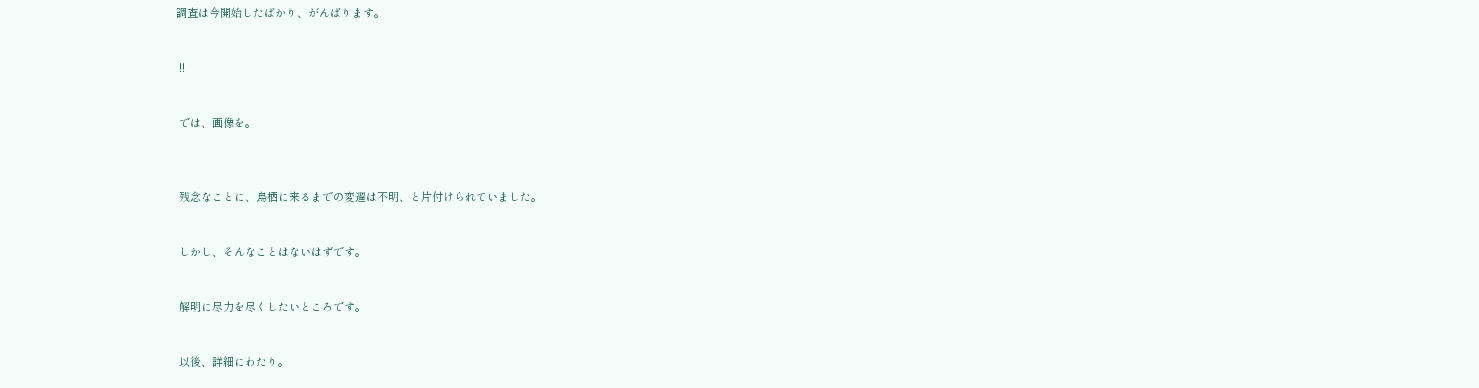調査は今開始したばかり、がんばります。


 !!


 では、画像を。



 残念なことに、鳥栖に来るまでの変遷は不明、と片付けられていました。


 しかし、そんなことはないはずです。


 解明に尽力を尽くしたいところです。


 以後、詳細にわたり。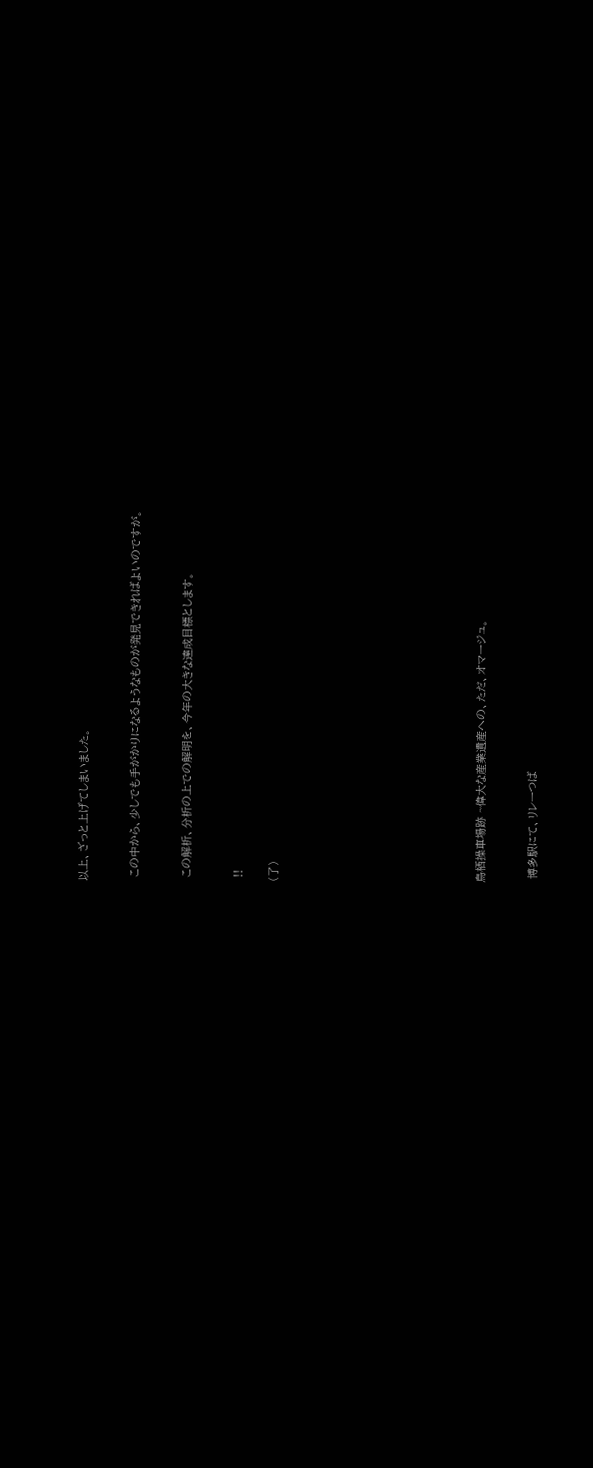以上、ざっと上げてしまいました。


 この中から、少しでも手がかりになるようなものが発見できればよいのですが。


 この解析、分析の上での解明を、今年の大きな達成目標とします。


 !!

(了)











鳥栖操車場跡 ~偉大な産業遺産への、ただ、オマージュ。


 博多駅にて、リレーつば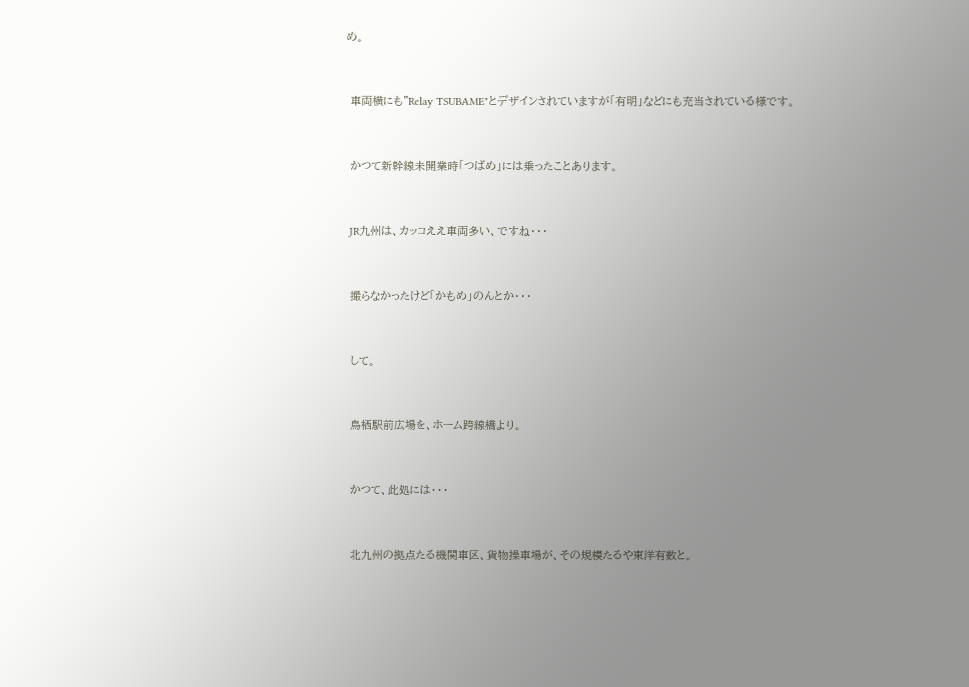め。


 車両横にも"Relay TSUBAME"とデザインされていますが「有明」などにも充当されている様です。


 かつて新幹線未開業時「つばめ」には乗ったことあります。


 JR九州は、カッコええ車両多い、ですね・・・


 撮らなかったけど「かもめ」のんとか・・・


 して。


 鳥栖駅前広場を、ホーム跨線橋より。


 かつて、此処には・・・


 北九州の拠点たる機関車区、貨物操車場が、その規模たるや東洋有数と。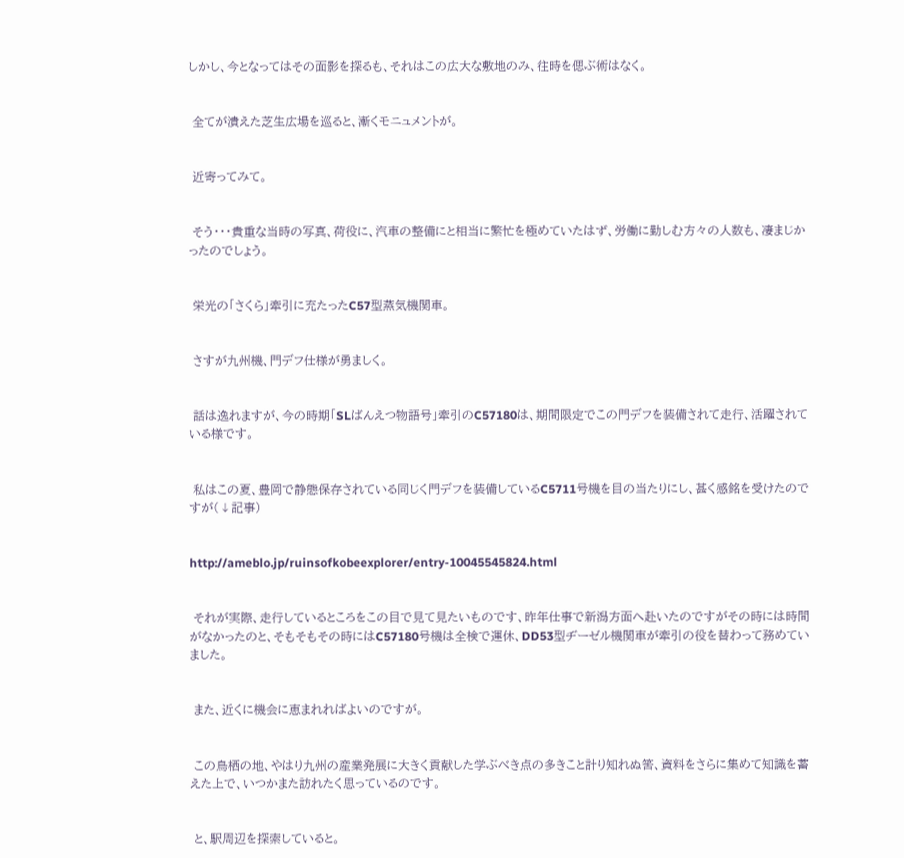しかし、今となってはその面影を探るも、それはこの広大な敷地のみ、往時を偲ぶ術はなく。


 全てが潰えた芝生広場を巡ると、漸くモニュメントが。


 近寄ってみて。


 そう・・・貴重な当時の写真、荷役に、汽車の整備にと相当に繁忙を極めていたはず、労働に勤しむ方々の人数も、凄まじかったのでしょう。


 栄光の「さくら」牽引に充たったC57型蒸気機関車。


 さすが九州機、門デフ仕様が勇ましく。


 話は逸れますが、今の時期「SLばんえつ物語号」牽引のC57180は、期間限定でこの門デフを装備されて走行、活躍されている様です。


 私はこの夏、豊岡で静態保存されている同じく門デフを装備しているC5711号機を目の当たりにし、甚く感銘を受けたのですが(↓記事)


http://ameblo.jp/ruinsofkobeexplorer/entry-10045545824.html


 それが実際、走行しているところをこの目で見て見たいものです、昨年仕事で新潟方面へ赴いたのですがその時には時間がなかったのと、そもそもその時にはC57180号機は全検で運休、DD53型ヂーゼル機関車が牽引の役を替わって務めていました。


 また、近くに機会に恵まれればよいのですが。


 この鳥栖の地、やはり九州の産業発展に大きく貢献した学ぶべき点の多きこと計り知れぬ筈、資料をさらに集めて知識を蓄えた上で、いつかまた訪れたく思っているのです。


 と、駅周辺を探索していると。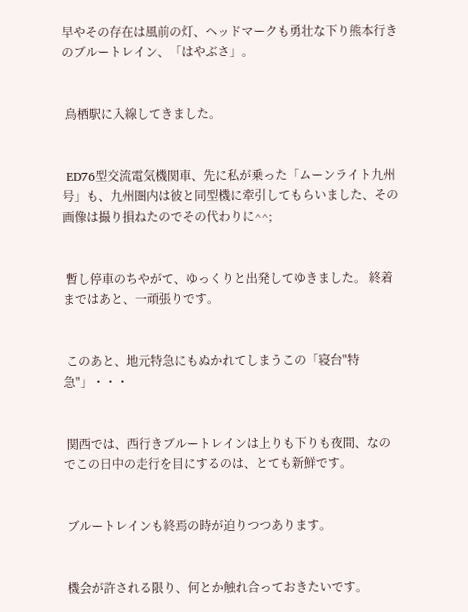早やその存在は風前の灯、ヘッドマークも勇壮な下り熊本行きのブルートレイン、「はやぶさ」。


 鳥栖駅に入線してきました。


 ED76型交流電気機関車、先に私が乗った「ムーンライト九州号」も、九州圏内は彼と同型機に牽引してもらいました、その画像は撮り損ねたのでその代わりに^^;


 暫し停車のちやがて、ゆっくりと出発してゆきました。 終着まではあと、一頑張りです。


 このあと、地元特急にもぬかれてしまうこの「寝台"特急"」・・・


 関西では、西行きブルートレインは上りも下りも夜間、なのでこの日中の走行を目にするのは、とても新鮮です。


 ブルートレインも終焉の時が迫りつつあります。


 機会が許される限り、何とか触れ合っておきたいです。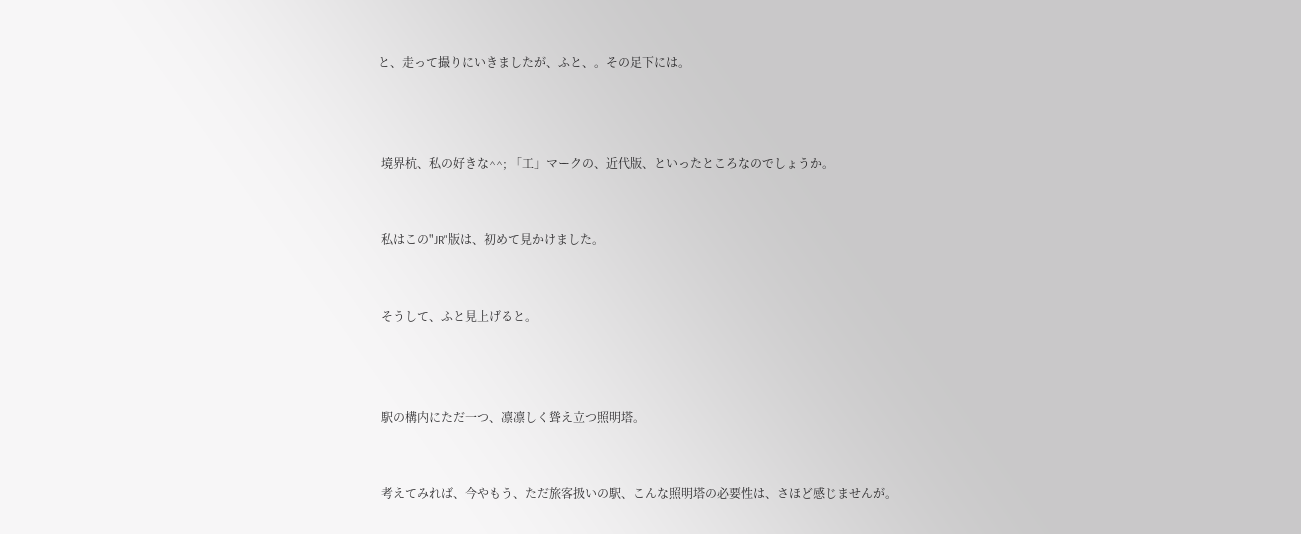と、走って撮りにいきましたが、ふと、。その足下には。



 境界杭、私の好きな^^; 「工」マークの、近代版、といったところなのでしょうか。


 私はこの"JR"版は、初めて見かけました。


 そうして、ふと見上げると。



 駅の構内にただ一つ、凛凛しく聳え立つ照明塔。


 考えてみれば、今やもう、ただ旅客扱いの駅、こんな照明塔の必要性は、さほど感じませんが。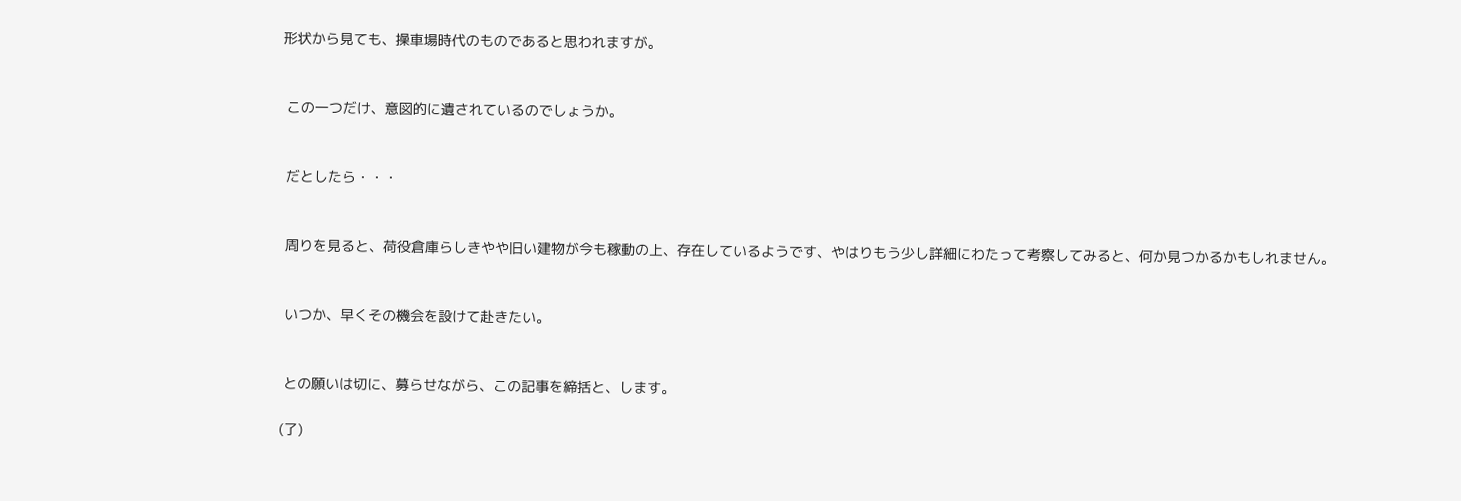形状から見ても、操車場時代のものであると思われますが。


 この一つだけ、意図的に遺されているのでしょうか。


 だとしたら・・・


 周りを見ると、荷役倉庫らしきやや旧い建物が今も稼動の上、存在しているようです、やはりもう少し詳細にわたって考察してみると、何か見つかるかもしれません。


 いつか、早くその機会を設けて赴きたい。


 との願いは切に、募らせながら、この記事を締括と、します。

(了)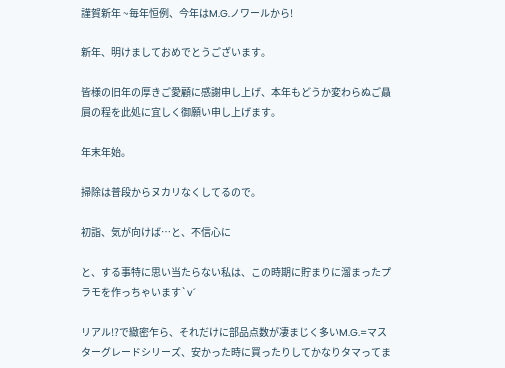謹賀新年 ~毎年恒例、今年はM.G.ノワールから!

新年、明けましておめでとうございます。

皆様の旧年の厚きご愛顧に感謝申し上げ、本年もどうか変わらぬご贔屓の程を此処に宜しく御願い申し上げます。

年末年始。

掃除は普段からヌカリなくしてるので。

初詣、気が向けば…と、不信心に

と、する事特に思い当たらない私は、この時期に貯まりに溜まったプラモを作っちゃいます`v´

リアル!?で緻密乍ら、それだけに部品点数が凄まじく多いM.G.=マスターグレードシリーズ、安かった時に買ったりしてかなりタマってま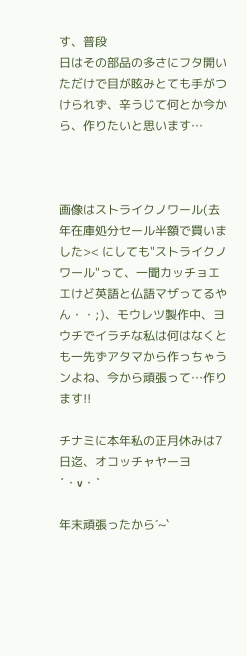す、普段
日はその部品の多さにフタ開いただけで目が眩みとても手がつけられず、辛うじて何とか今から、作りたいと思います…



画像はストライクノワール(去年在庫処分セール半額で買いました>< にしても"ストライクノワール"って、一聞カッチョエエけど英語と仏語マザってるやん・・;)、モウレツ製作中、ヨウチでイラチな私は何はなくとも一先ずアタマから作っちゃうンよね、今から頑張って…作ります!!

チナミに本年私の正月休みは7日迄、オコッチャヤーヨ´・v・`

年末頑張ったから´~`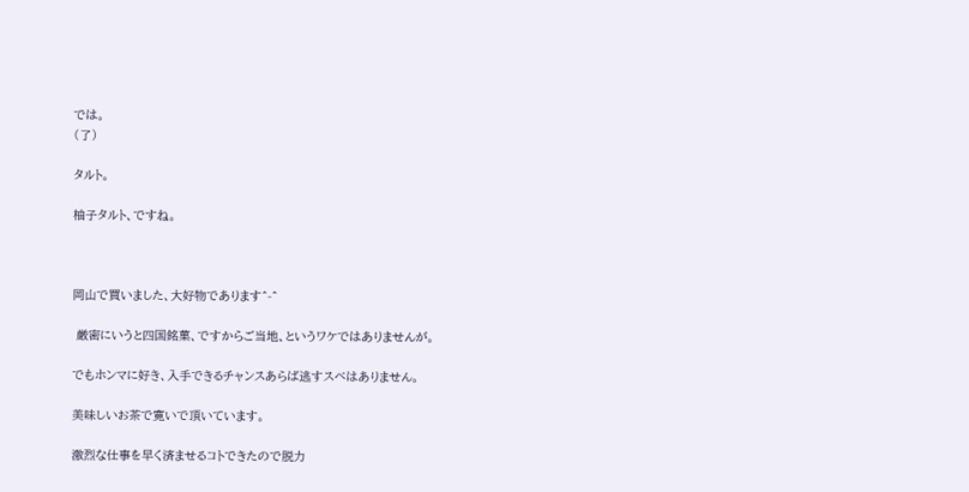では。
(了)

タルト。

柚子タルト、ですね。



岡山で買いました、大好物であります^-^

 厳密にいうと四国銘菓、ですからご当地、というワケではありませんが。

でもホンマに好き、入手できるチャンスあらば逃すスベはありません。

美味しいお茶で寛いで頂いています。

激烈な仕事を早く済ませるコトできたので脱力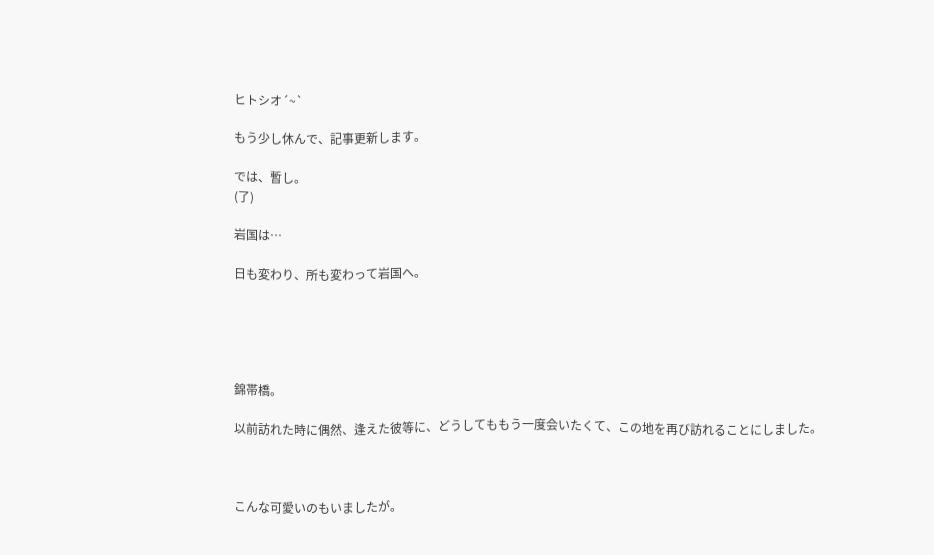ヒトシオ´~`

もう少し休んで、記事更新します。

では、暫し。
(了)

岩国は…

日も変わり、所も変わって岩国へ。





錦帯橋。

以前訪れた時に偶然、逢えた彼等に、どうしてももう一度会いたくて、この地を再び訪れることにしました。



こんな可愛いのもいましたが。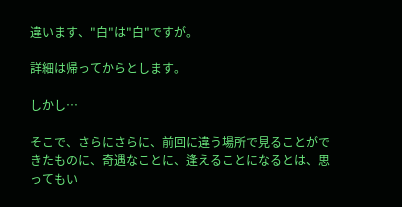違います、"白"は"白"ですが。

詳細は帰ってからとします。

しかし…

そこで、さらにさらに、前回に違う場所で見ることができたものに、奇遇なことに、逢えることになるとは、思ってもい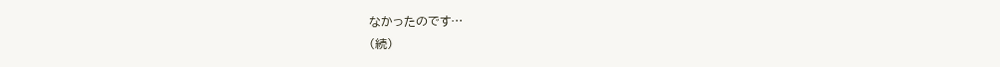なかったのです…
(続)